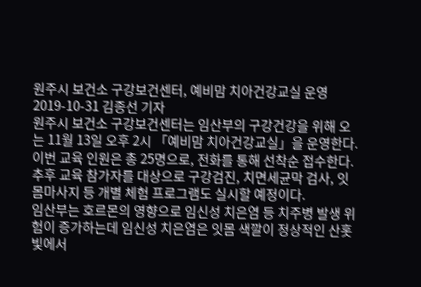원주시 보건소 구강보건센터, 예비맘 치아건강교실 운영
2019-10-31 김종선 기자
원주시 보건소 구강보건센터는 임산부의 구강건강을 위해 오는 11월 13일 오후 2시 「예비맘 치아건강교실」을 운영한다.
이번 교육 인원은 총 25명으로, 전화를 통해 선착순 접수한다.
추후 교육 참가자를 대상으로 구강검진, 치면세균막 검사, 잇몸마사지 등 개별 체험 프로그램도 실시할 예정이다.
임산부는 호르몬의 영향으로 임신성 치은염 등 치주병 발생 위험이 증가하는데 임신성 치은염은 잇몸 색깔이 정상적인 산홋빛에서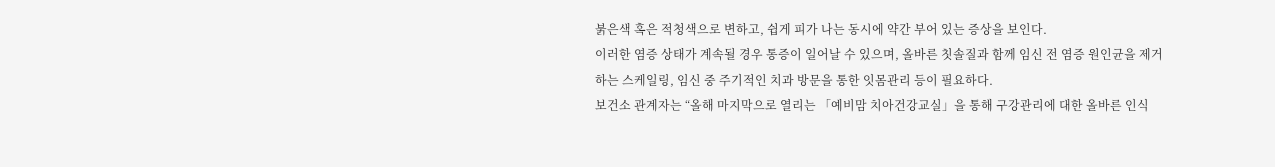붉은색 혹은 적청색으로 변하고, 쉽게 피가 나는 동시에 약간 부어 있는 증상을 보인다.
이러한 염증 상태가 계속될 경우 통증이 일어날 수 있으며, 올바른 칫솔질과 함께 임신 전 염증 원인균을 제거하는 스케일링, 임신 중 주기적인 치과 방문을 통한 잇몸관리 등이 필요하다.
보건소 관계자는 “올해 마지막으로 열리는 「예비맘 치아건강교실」을 통해 구강관리에 대한 올바른 인식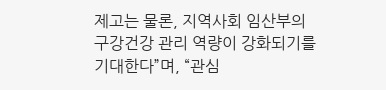제고는 물론, 지역사회 임산부의 구강건강 관리 역량이 강화되기를 기대한다”며, “관심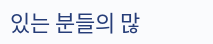있는 분들의 많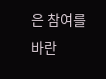은 참여를 바란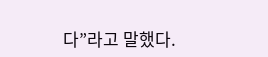다”라고 말했다.